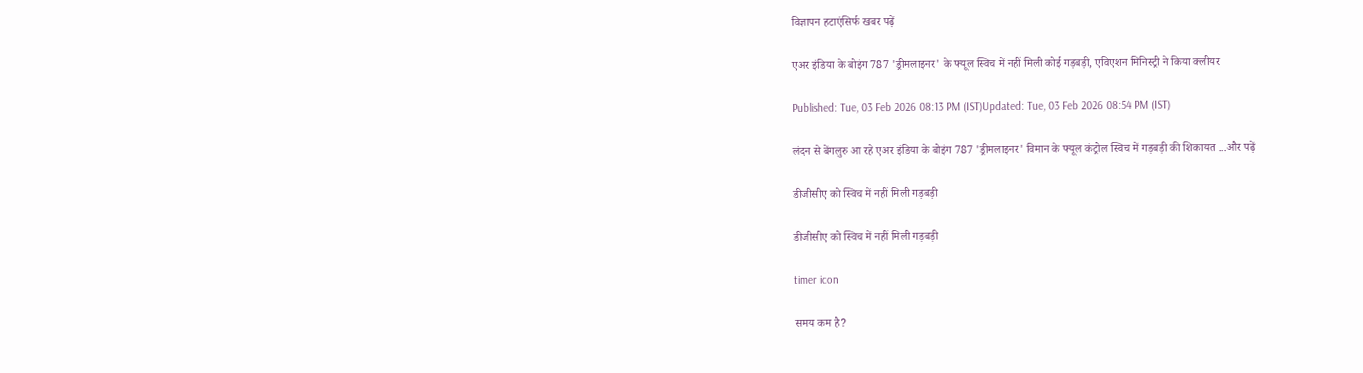विज्ञापन हटाएंसिर्फ खबर पढ़ें

एअर इंडिया के बोइंग 787 'ड्रीमलाइनर' के फ्यूल स्विच में नहीं मिली कोई गड़बड़ी, एविएशन मिनिस्ट्री ने किया क्लीयर

Published: Tue, 03 Feb 2026 08:13 PM (IST)Updated: Tue, 03 Feb 2026 08:54 PM (IST)

लंदन से बेंगलुरु आ रहे एअर इंडिया के बोइंग 787 'ड्रीमलाइनर' विमान के फ्यूल कंट्रोल स्विच में गड़बड़ी की शिकायत ...और पढ़ें

डीजीसीए को स्विच में नहीं मिली गड़बड़ी

डीजीसीए को स्विच में नहीं मिली गड़बड़ी

timer icon

समय कम है?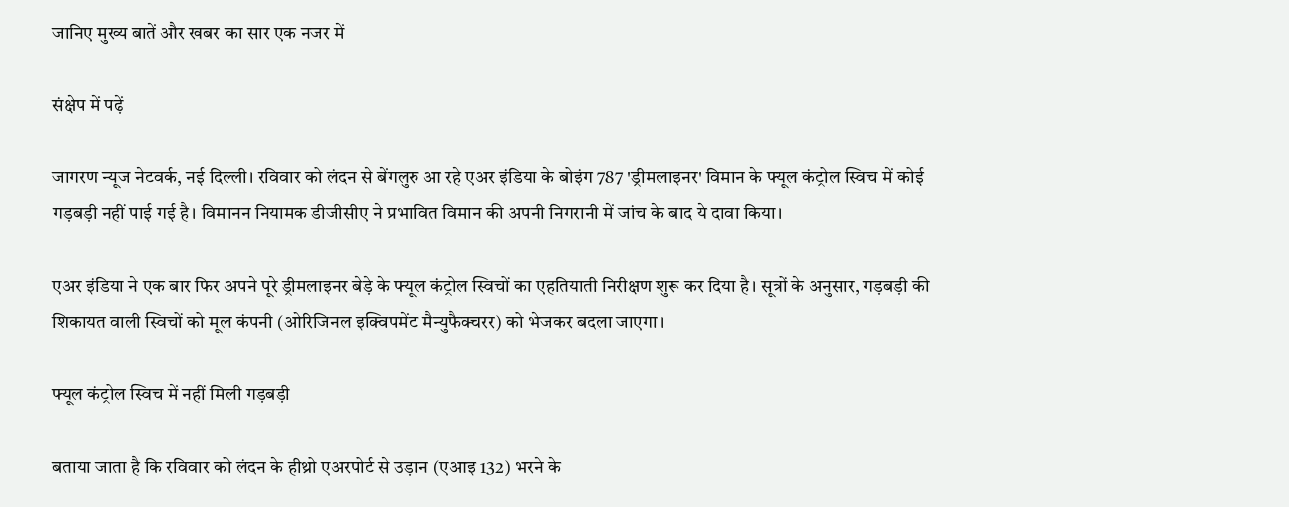जानिए मुख्य बातें और खबर का सार एक नजर में

संक्षेप में पढ़ें

जागरण न्यूज नेटवर्क, नई दिल्ली। रविवार को लंदन से बेंगलुरु आ रहे एअर इंडिया के बोइंग 787 'ड्रीमलाइनर' विमान के फ्यूल कंट्रोल स्विच में कोई गड़बड़ी नहीं पाई गई है। विमानन नियामक डीजीसीए ने प्रभावित विमान की अपनी निगरानी में जांच के बाद ये दावा किया।

एअर इंडिया ने एक बार फिर अपने पूरे ड्रीमलाइनर बेड़े के फ्यूल कंट्रोल स्विचों का एहतियाती निरीक्षण शुरू कर दिया है। सूत्रों के अनुसार, गड़बड़ी की शिकायत वाली स्विचों को मूल कंपनी (ओरिजिनल इक्विपमेंट मैन्युफैक्चरर) को भेजकर बदला जाएगा।

फ्यूल कंट्रोल स्विच में नहीं मिली गड़बड़ी

बताया जाता है कि रविवार को लंदन के हीथ्रो एअरपोर्ट से उड़ान (एआइ 132) भरने के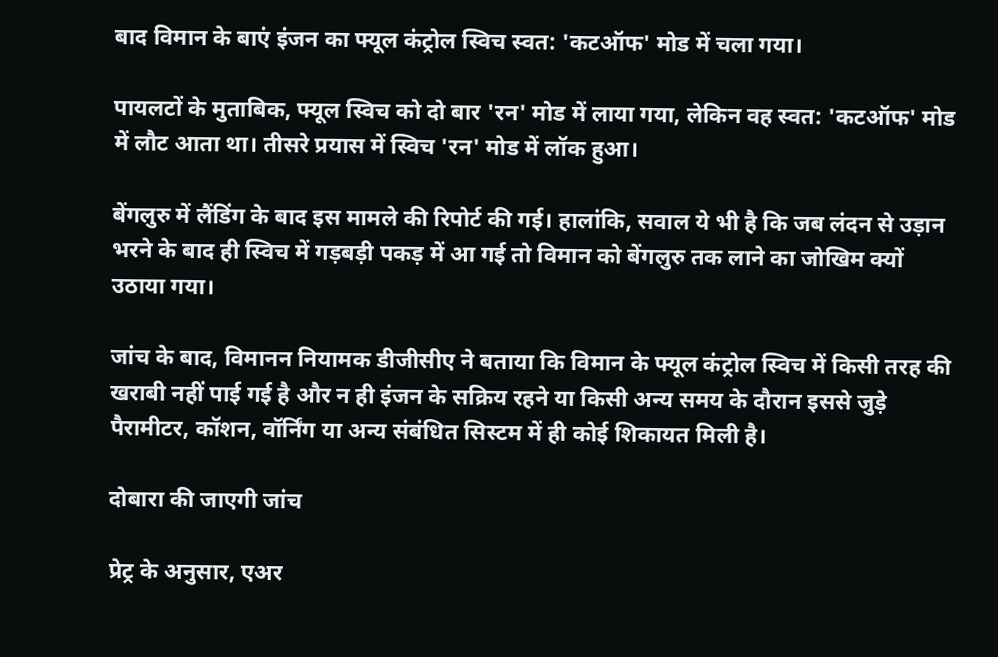बाद विमान के बाएं इंजन का फ्यूल कंट्रोल स्विच स्वत: 'कटऑफ' मोड में चला गया।

पायलटों के मुताबिक, फ्यूल स्विच को दो बार 'रन' मोड में लाया गया, लेकिन वह स्वत: 'कटऑफ' मोड में लौट आता था। तीसरे प्रयास में स्विच 'रन' मोड में लॉक हुआ।

बेंगलुरु में लैंडिंग के बाद इस मामले की रिपोर्ट की गई। हालांकि, सवाल ये भी है कि जब लंदन से उड़ान भरने के बाद ही स्विच में गड़बड़ी पकड़ में आ गई तो विमान को बेंगलुरु तक लाने का जोखिम क्यों उठाया गया।

जांच के बाद, विमानन नियामक डीजीसीए ने बताया कि विमान के फ्यूल कंट्रोल स्विच में किसी तरह की खराबी नहीं पाई गई है और न ही इंजन के सक्रिय रहने या किसी अन्य समय के दौरान इससे जुड़े पैरामीटर, कॉशन, वॉर्निंग या अन्य संबंधित सिस्टम में ही कोई शिकायत मिली है।

दोबारा की जाएगी जांच

प्रेट्र के अनुसार, एअर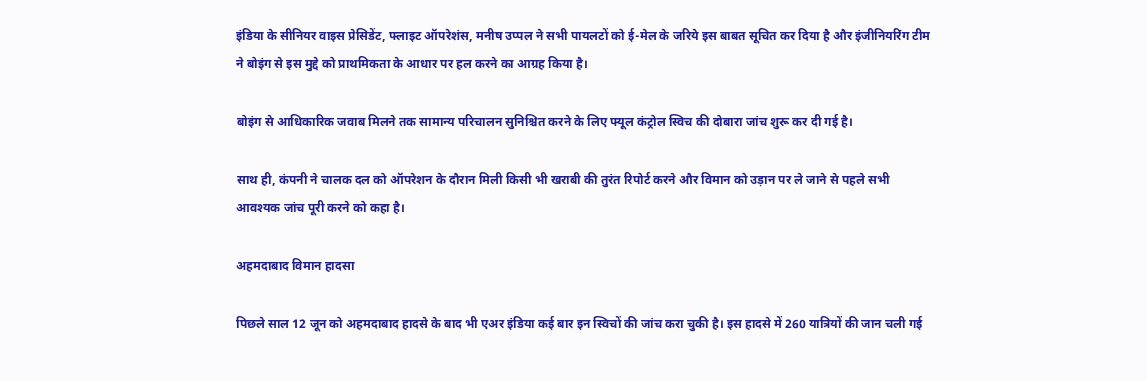इंडिया के सीनियर वाइस प्रेसिडेंट, फ्लाइट ऑपरेशंस, मनीष उप्पल ने सभी पायलटों को ई-मेल के जरिये इस बाबत सूचित कर दिया है और इंजीनियरिंग टीम ने बोइंग से इस मुद्दे को प्राथमिकता के आधार पर हल करने का आग्रह किया है।

बोइंग से आधिकारिक जवाब मिलने तक सामान्य परिचालन सुनिश्चित करने के लिए फ्यूल कंट्रोल स्विच की दोबारा जांच शुरू कर दी गई है।

साथ ही, कंपनी ने चालक दल को ऑपरेशन के दौरान मिली किसी भी खराबी की तुरंत रिपोर्ट करने और विमान को उड़ान पर ले जाने से पहले सभी आवश्यक जांच पूरी करने को कहा है।

अहमदाबाद विमान हादसा

पिछले साल 12 जून को अहमदाबाद हादसे के बाद भी एअर इंडिया कई बार इन स्विचों की जांच करा चुकी है। इस हादसे में 260 यात्रियों की जान चली गई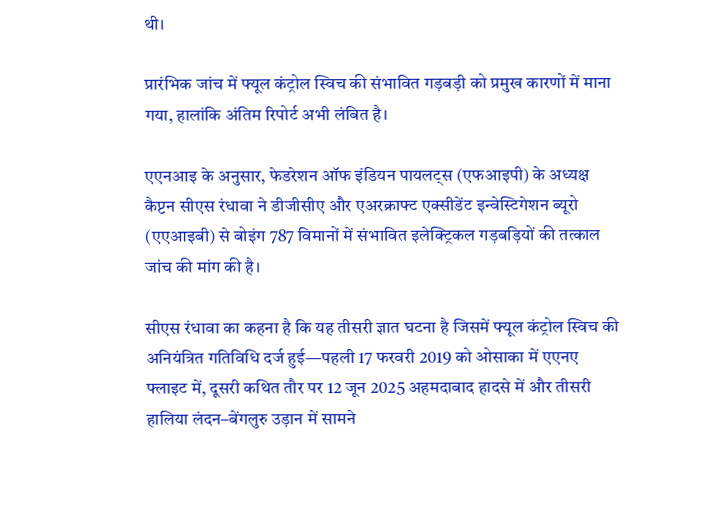थी।

प्रारंभिक जांच में फ्यूल कंट्रोल स्विच की संभावित गड़बड़ी को प्रमुख कारणों में माना गया, हालांकि अंतिम रिपोर्ट अभी लंबित है।

एएनआइ के अनुसार, फेडरेशन ऑफ इंडियन पायलट्स (एफआइपी) के अध्यक्ष कैप्टन सीएस रंधावा ने डीजीसीए और एअरक्राफ्ट एक्सीडेंट इन्वेस्टिगेशन ब्यूरो (एएआइबी) से बोइंग 787 विमानों में संभावित इलेक्ट्रिकल गड़बड़ियों की तत्काल जांच की मांग की है।

सीएस रंधावा का कहना है कि यह तीसरी ज्ञात घटना है जिसमें फ्यूल कंट्रोल स्विच की अनियंत्रित गतिविधि दर्ज हुई—पहली 17 फरवरी 2019 को ओसाका में एएनए फ्लाइट में, दूसरी कथित तौर पर 12 जून 2025 अहमदाबाद हादसे में और तीसरी हालिया लंदन–बेंगलुरु उड़ान में सामने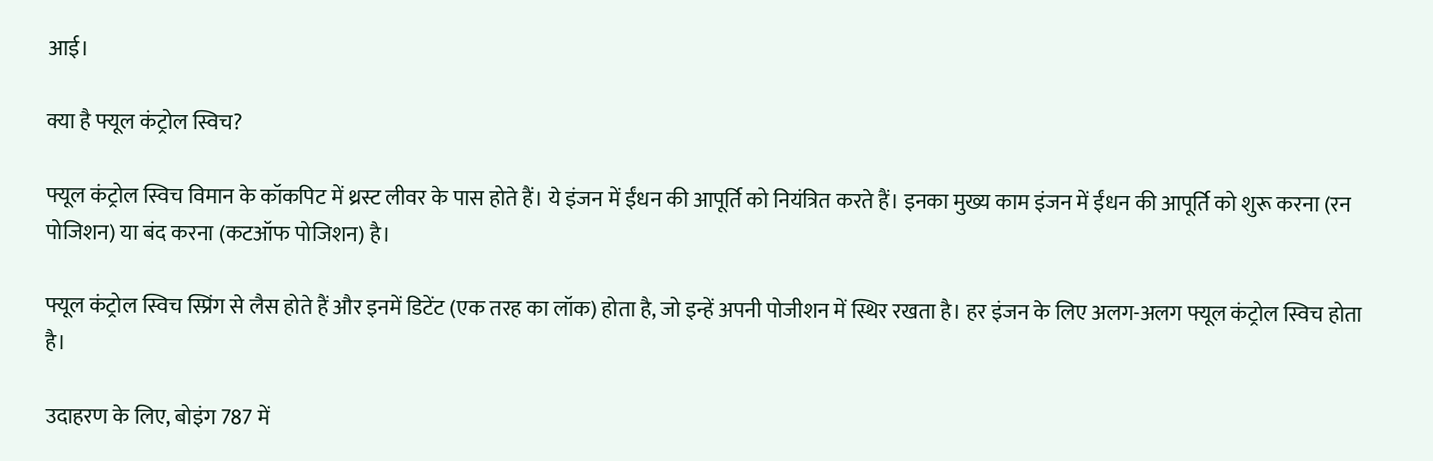आई।

क्या है फ्यूल कंट्रोल स्विच?

फ्यूल कंट्रोल स्विच विमान के कॉकपिट में थ्रस्ट लीवर के पास होते हैं। ये इंजन में ईंधन की आपूर्ति को नियंत्रित करते हैं। इनका मुख्य काम इंजन में ईंधन की आपूर्ति को शुरू करना (रन पोजिशन) या बंद करना (कटऑफ पोजिशन) है।

फ्यूल कंट्रोल स्विच स्प्रिंग से लैस होते हैं और इनमें डिटेंट (एक तरह का लॉक) होता है, जो इन्हें अपनी पोजीशन में स्थिर रखता है। हर इंजन के लिए अलग-अलग फ्यूल कंट्रोल स्विच होता है।

उदाहरण के लिए, बोइंग 787 में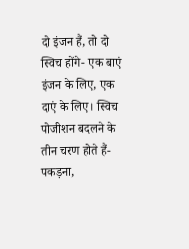दो इंजन हैं, तो दो स्विच होंगे- एक बाएं इंजन के लिए, एक दाएं के लिए। स्विच पोजीशन बदलने के तीन चरण होते हैं- पकड़ना,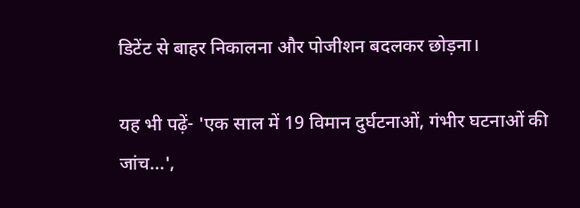डिटेंट से बाहर निकालना और पोजीशन बदलकर छोड़ना।

यह भी पढ़ें- 'एक साल में 19 विमान दुर्घटनाओं, गंभीर घटनाओं की जांच...',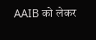AAIB को लेकर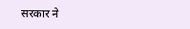सरकार ने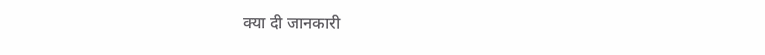क्या दी जानकारी